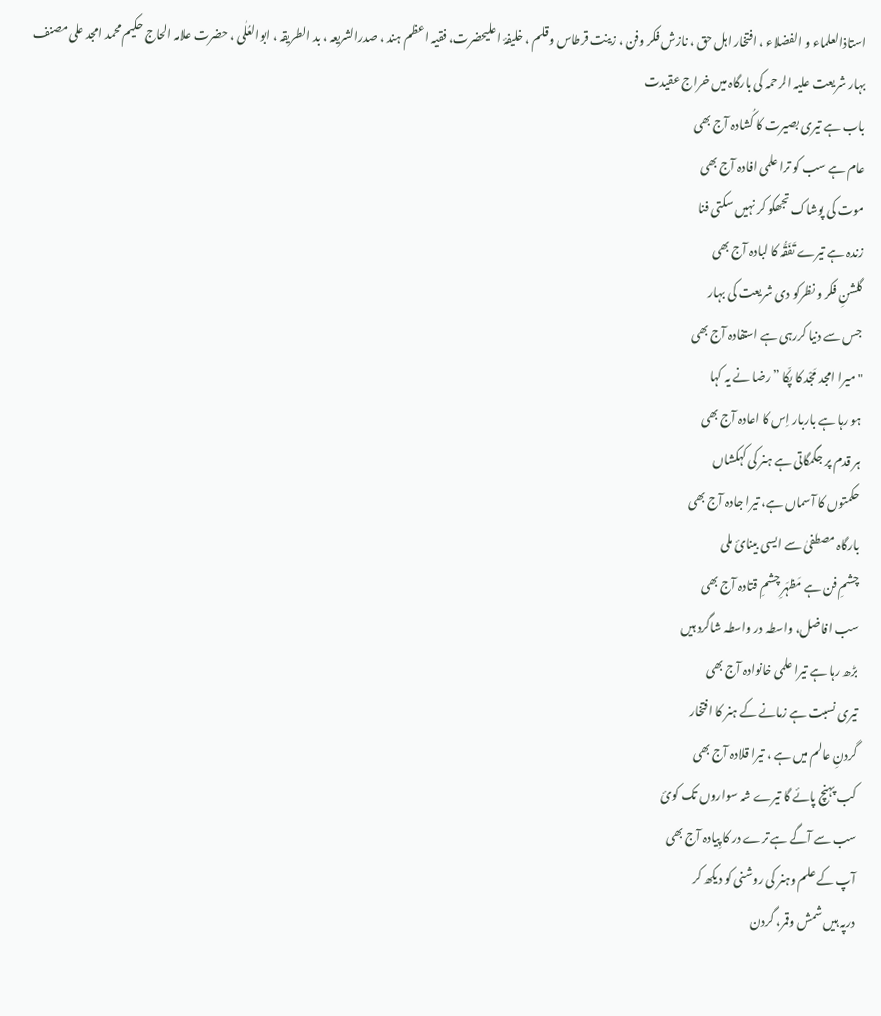استاذالعلماء و الفضلاء ، افتخار اہل حق ، نازش فکر وفن ، زینت قرطاس وقلم ، خلیفۂ اعلیحضرت، فقیہ اعظم ہند ، صدرالشریعہ ، بد الطریقہ ، ابوالعُلٰی ، حضرت علامہ الحاج حکیم محمد امجد علی مصنف بہار شریعت علیہ الرحمہ کی بارگاہ میں خراج عقیدت
باب ہے تیری بصیرت کا کُشادہ آج بھی
عام ہے سب کو ترا علمی افادہ آج بھی
موت کی پوشاک تجھکو کر نہیں سکتی فنا
زندہ ہے تیرے تَفَقُّہ کا لبادہ آج بھی
گلشنِ فکر و نظرکو دی شریعت کی بہار
جس سے دنیا کررہی ہے استفادہ آج بھی
"میرا امجد مَجْد کا پکّا ” رضا نے یہ کہا
ہو رہا ہے باربار اِس کا اعادہ آج بھی
ہر قدم پر جگمگاتی ہے ہنر کی کہکشاں
حکمتوں کا آسماں ہے، تیرا جادہ آج بھی
بارگاہ مصطفیٰ سے ایسی بینائ ملی
چشمِ فن ہے مَظہَرِ چشمِ قتادہ آج بھی
سب افاضل، واسطہ در واسطہ شاگرد ہیں
بڑھ رہا ہے تیرا علمی خانوادہ آج بھی
تیری نسبت ہے زمانے کے ہنر کا افتخار
گردنِ عالم میں ہے ، تیرا قلادہ آج بھی
کب پہنچ پائے گا تیرے شہ سواروں تک کوئ
سب سے آگے ہے ترے در کا پِیادہ آج بھی
آپ کے علم وہنر کی روشنی کو دیکھ کر
درپہ ہیں شمش وقمر، گردن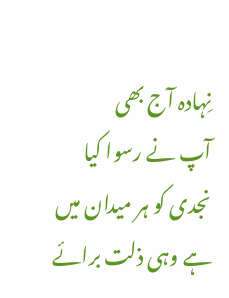نِہادہ آج بھی
آپ نے رسوا کیا نجدی کو ہر میدان میں
ہے وہی ذلت برائے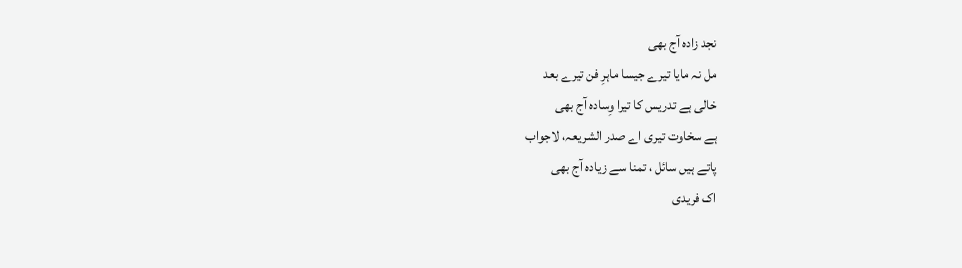نجد زادہ آج بھی
مل نہ مایا تیرے جیسا ماہرِ فن تیرے بعد
خالی ہے تدریس کا تیرا وِسادہ آج بھی
ہے سخاوت تیری اے صدر الشریعہ، لاجواب
پاتے ہیں سائل ، تمنا سے زیادہ آج بھی
اک فریدی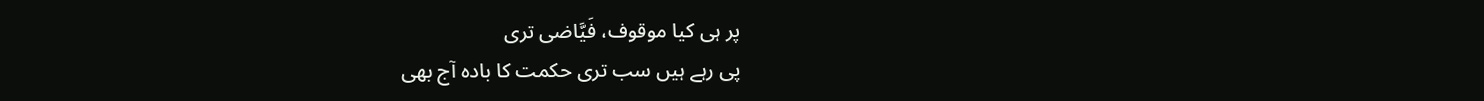پر ہی کیا موقوف، فَیَّاضی تری
پی رہے ہیں سب تری حکمت کا بادہ آج بھی